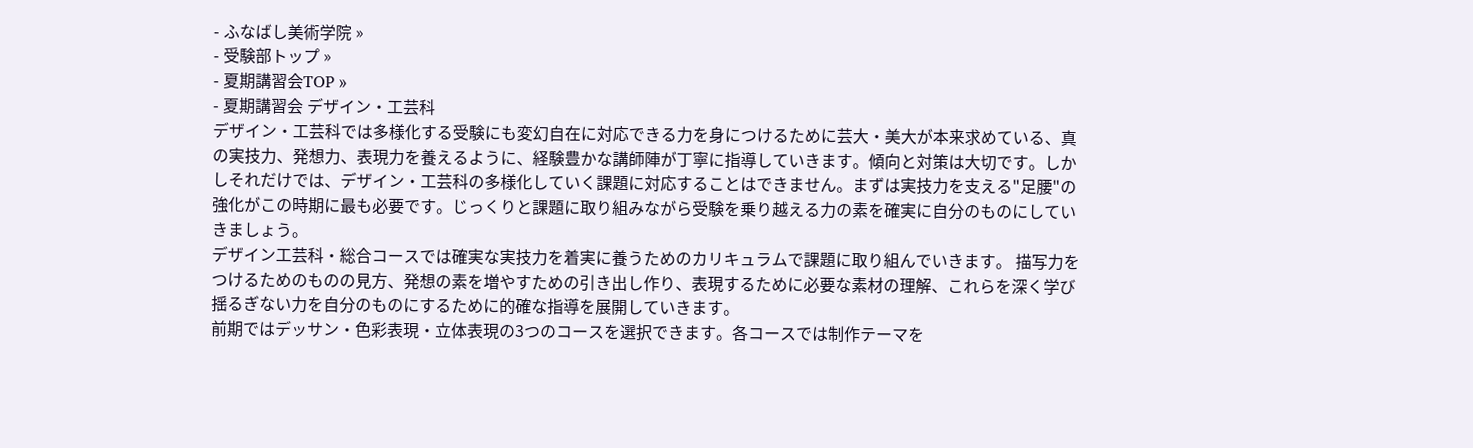- ふなばし美術学院 »
- 受験部トップ »
- 夏期講習会TOP »
- 夏期講習会 デザイン・工芸科
デザイン・工芸科では多様化する受験にも変幻自在に対応できる力を身につけるために芸大・美大が本来求めている、真の実技力、発想力、表現力を養えるように、経験豊かな講師陣が丁寧に指導していきます。傾向と対策は大切です。しかしそれだけでは、デザイン・工芸科の多様化していく課題に対応することはできません。まずは実技力を支える"足腰"の強化がこの時期に最も必要です。じっくりと課題に取り組みながら受験を乗り越える力の素を確実に自分のものにしていきましょう。
デザイン工芸科・総合コースでは確実な実技力を着実に養うためのカリキュラムで課題に取り組んでいきます。 描写力をつけるためのものの見方、発想の素を増やすための引き出し作り、表現するために必要な素材の理解、これらを深く学び揺るぎない力を自分のものにするために的確な指導を展開していきます。
前期ではデッサン・色彩表現・立体表現の3つのコースを選択できます。各コースでは制作テーマを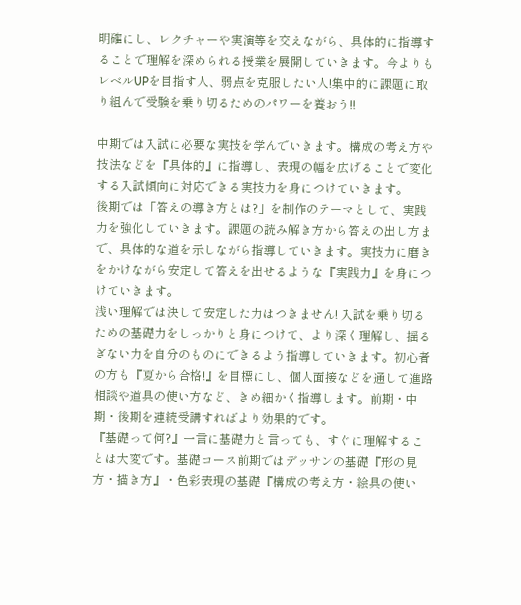明確にし、レクチャーや実演等を交えながら、具体的に指導することで理解を深められる授業を展開していきます。今よりもレベルUPを目指す人、弱点を克服したい人!集中的に課題に取り組んで受験を乗り切るためのパワーを養おう!!

中期では入試に必要な実技を学んでいきます。構成の考え方や技法などを『具体的』に指導し、表現の幅を広げることで変化する入試傾向に対応できる実技力を身につけていきます。
後期では「答えの導き方とは?」を制作のテーマとして、実践力を強化していきます。課題の読み解き方から答えの出し方まで、具体的な道を示しながら指導していきます。実技力に磨きをかけながら安定して答えを出せるような『実践力』を身につけていきます。
浅い理解では決して安定した力はつきません! 入試を乗り切るための基礎力をしっかりと身につけて、より深く理解し、揺るぎない力を自分のものにできるよう指導していきます。初心者の方も『夏から合格!』を目標にし、個人面接などを通して進路相談や道具の使い方など、きめ細かく指導します。前期・中期・後期を連続受講すればより効果的です。
『基礎って何?』一言に基礎力と言っても、すぐに理解することは大変です。基礎コース前期ではデッサンの基礎『形の見方・描き方』・色彩表現の基礎『構成の考え方・絵具の使い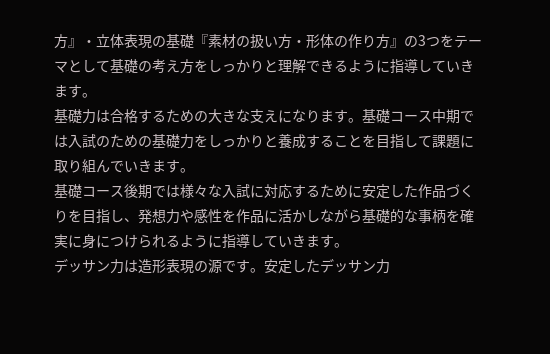方』・立体表現の基礎『素材の扱い方・形体の作り方』の3つをテーマとして基礎の考え方をしっかりと理解できるように指導していきます。
基礎力は合格するための大きな支えになります。基礎コース中期では入試のための基礎力をしっかりと養成することを目指して課題に取り組んでいきます。
基礎コース後期では様々な入試に対応するために安定した作品づくりを目指し、発想力や感性を作品に活かしながら基礎的な事柄を確実に身につけられるように指導していきます。
デッサン力は造形表現の源です。安定したデッサン力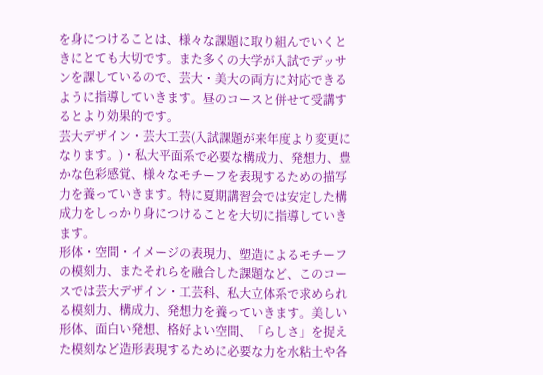を身につけることは、様々な課題に取り組んでいくときにとても大切です。また多くの大学が入試でデッサンを課しているので、芸大・美大の両方に対応できるように指導していきます。昼のコースと併せて受講するとより効果的です。
芸大デザイン・芸大工芸(入試課題が来年度より変更になります。)・私大平面系で必要な構成力、発想力、豊かな色彩感覚、様々なモチーフを表現するための描写力を養っていきます。特に夏期講習会では安定した構成力をしっかり身につけることを大切に指導していきます。
形体・空間・イメージの表現力、塑造によるモチーフの模刻力、またそれらを融合した課題など、このコースでは芸大デザイン・工芸科、私大立体系で求められる模刻力、構成力、発想力を養っていきます。美しい形体、面白い発想、格好よい空間、「らしさ」を捉えた模刻など造形表現するために必要な力を水粘土や各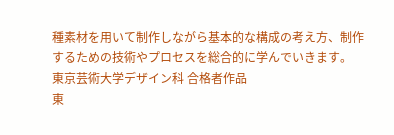種素材を用いて制作しながら基本的な構成の考え方、制作するための技術やプロセスを総合的に学んでいきます。
東京芸術大学デザイン科 合格者作品
東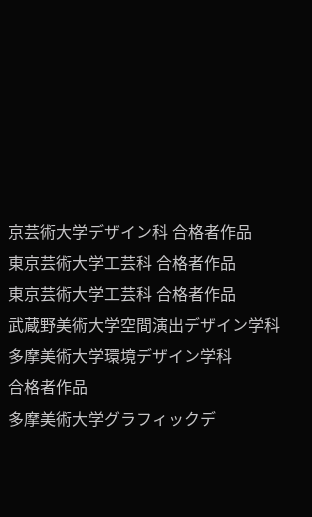京芸術大学デザイン科 合格者作品
東京芸術大学工芸科 合格者作品
東京芸術大学工芸科 合格者作品
武蔵野美術大学空間演出デザイン学科
多摩美術大学環境デザイン学科
合格者作品
多摩美術大学グラフィックデ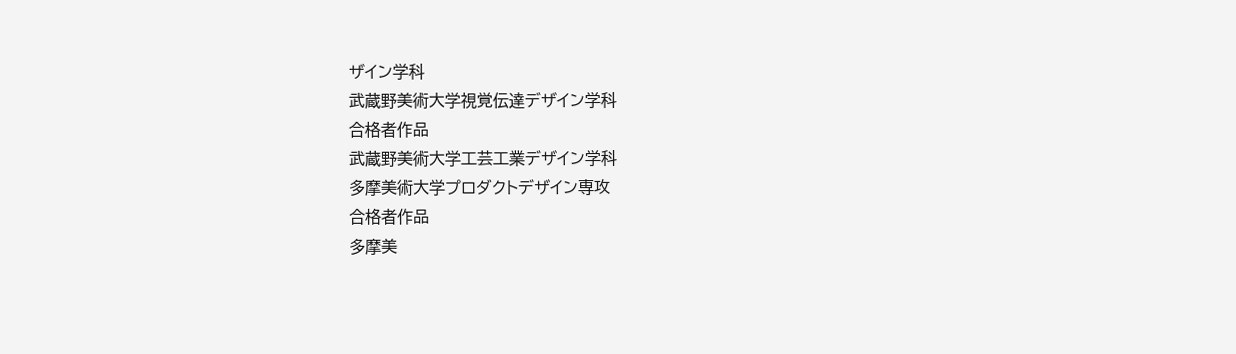ザイン学科
武蔵野美術大学視覚伝達デザイン学科
合格者作品
武蔵野美術大学工芸工業デザイン学科
多摩美術大学プロダクトデザイン専攻
合格者作品
多摩美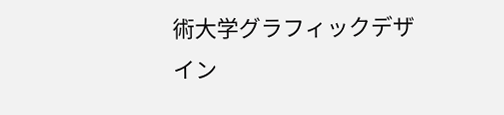術大学グラフィックデザイン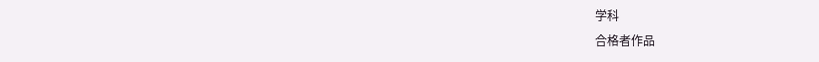学科
合格者作品